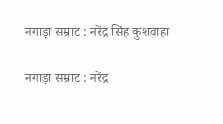नगाड़ा सम्राट : नरेंद्र सिंह कुशवाहा

नगाड़ा सम्राट : नरेंद्र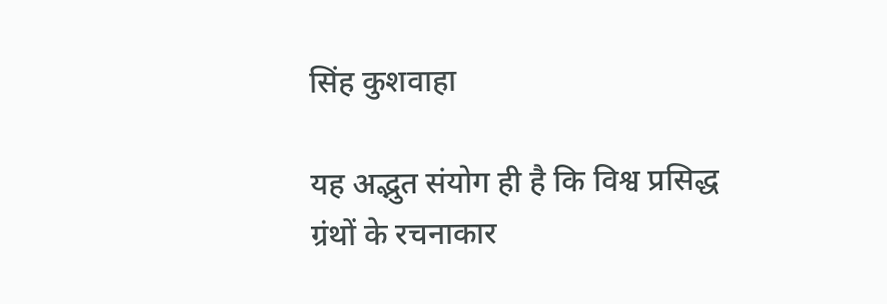सिंह कुशवाहा

यह अद्भुत संयोग ही है कि विश्व प्रसिद्ध ग्रंथों के रचनाकार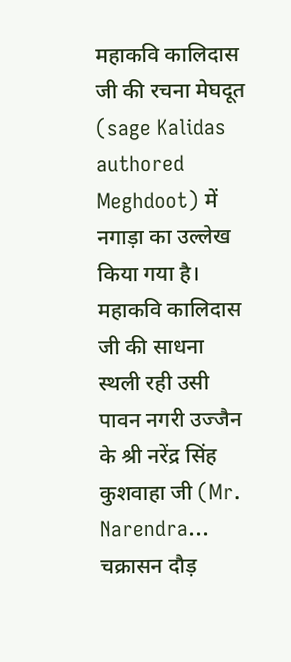महाकवि कालिदास जी की रचना मेघदूत (sage Kalidas authored Meghdoot) में नगाड़ा का उल्लेख किया गया है। महाकवि कालिदास जी की साधना स्थली रही उसी पावन नगरी उज्जैन के श्री नरेंद्र सिंह कुशवाहा जी (Mr. Narendra...
चक्रासन दौड़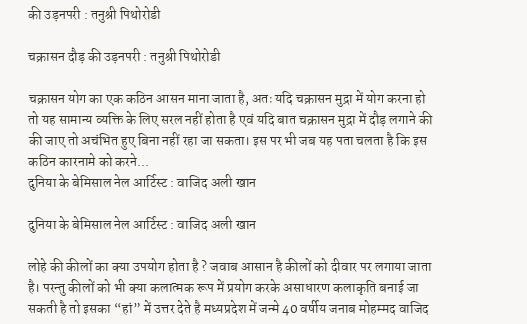की उड़नपरी : तनुश्री पिथोरोडी

चक्रासन दौड़ की उड़नपरी : तनुश्री पिथोरोडी

चक्रासन योग का एक कठिन आसन माना जाता है, अतः यदि चक्रासन मुद्रा में योग करना हो तो यह सामान्य व्यक्ति के लिए सरल नहीं होता है एवं यदि बात चक्रासन मुद्रा में दौड़ लगाने की की जाए तो अचंभित हुए बिना नहीं रहा जा सकता। इस पर भी जब यह पता चलता है कि इस कठिन कारनामे को करने...
दुनिया के बेमिसाल नेल आर्टिस्ट : वाजिद अली खान

दुनिया के बेमिसाल नेल आर्टिस्ट : वाजिद अली खान

लोहे की कीलों का क्या उपयोग होता है ? जवाब आसान है कीलों को दीवार पर लगाया जाता है। परन्तु कीलों को भी क्या कलात्मक रूप में प्रयोग करके असाधारण कलाकृति बनाई जा सकती है तो इसका “हां” में उत्तर देते है मध्यप्रदेश में जन्मे 40 वर्षीय जनाब मोहम्मद वाजिद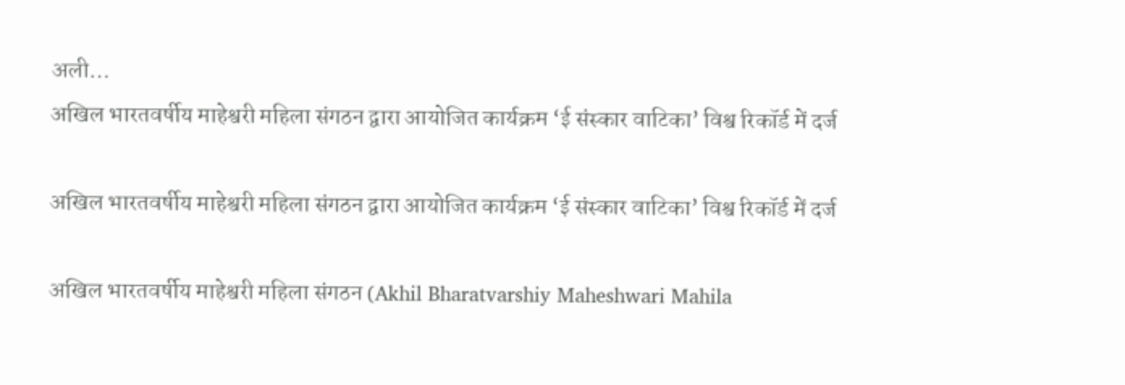अली...
अखिल भारतवर्षीय माहेश्वरी महिला संगठन द्वारा आयोजित कार्यक्रम ‘ई संस्कार वाटिका’ विश्व रिकॉर्ड में दर्ज

अखिल भारतवर्षीय माहेश्वरी महिला संगठन द्वारा आयोजित कार्यक्रम ‘ई संस्कार वाटिका’ विश्व रिकॉर्ड में दर्ज

अखिल भारतवर्षीय माहेश्वरी महिला संगठन (Akhil Bharatvarshiy Maheshwari Mahila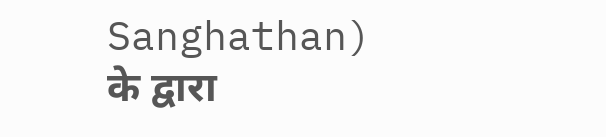Sanghathan) के द्वारा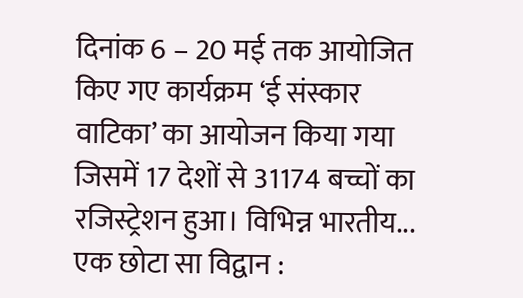दिनांक 6 – 20 मई तक आयोजित किए गए कार्यक्रम ‘ई संस्कार वाटिका’ का आयोजन किया गया जिसमें 17 देशों से 31174 बच्चों का रजिस्ट्रेशन हुआ। विभिन्न भारतीय...
एक छोटा सा विद्वान :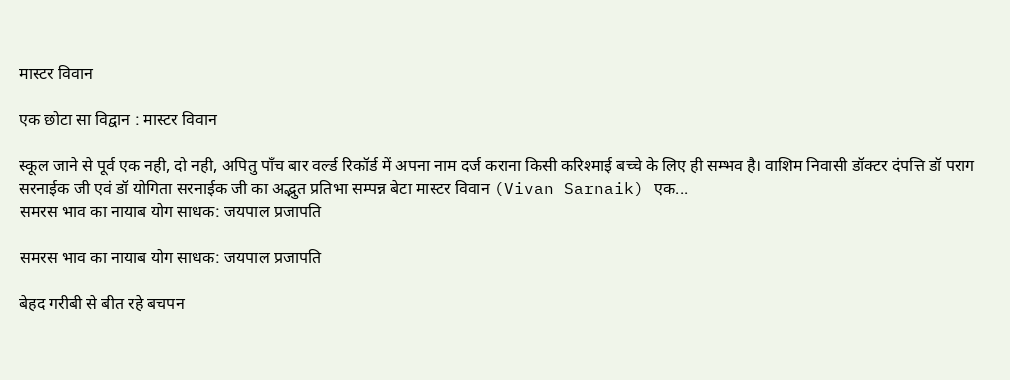मास्टर विवान

एक छोटा सा विद्वान : मास्टर विवान

स्कूल जाने से पूर्व एक नही, दो नही, अपितु पाँच बार वर्ल्ड रिकॉर्ड में अपना नाम दर्ज कराना किसी करिश्माई बच्चे के लिए ही सम्भव है। वाशिम निवासी डॉक्टर दंपत्ति डॉ पराग सरनाईक जी एवं डॉ योगिता सरनाईक जी का अद्भुत प्रतिभा सम्पन्न बेटा मास्टर विवान (Vivan Sarnaik) एक...
समरस भाव का नायाब योग साधक: जयपाल प्रजापति

समरस भाव का नायाब योग साधक: जयपाल प्रजापति

बेहद गरीबी से बीत रहे बचपन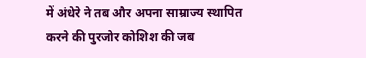में अंधेरे ने तब और अपना साम्राज्य स्थापित करने की पुरजोर कोशिश की जब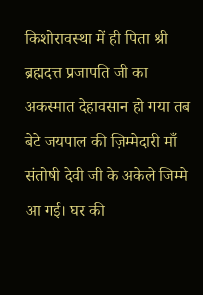किशोरावस्था में ही पिता श्री ब्रह्मदत्त प्रजापति जी का अकस्मात देहावसान हो गया तब बेटे जयपाल की ज़िम्मेदारी माँ संतोषी देवी जी के अकेले जिम्मे आ गई। घर की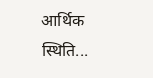आर्थिक स्थिति...